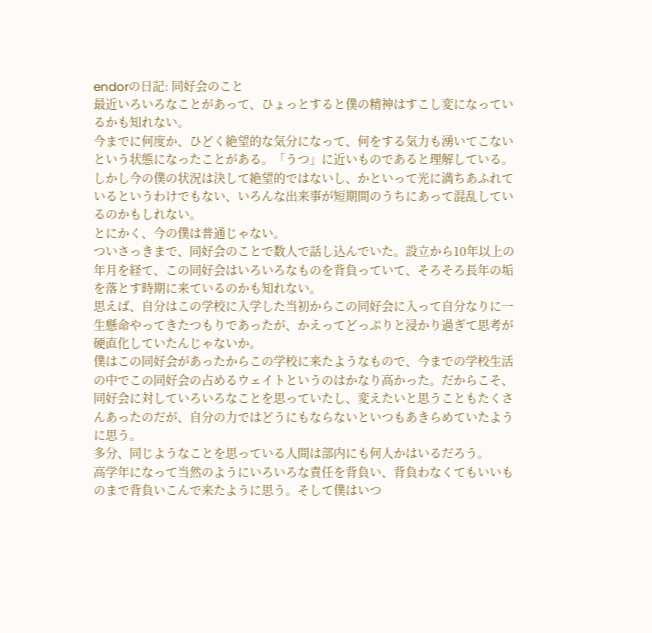endorの日記: 同好会のこと
最近いろいろなことがあって、ひょっとすると僕の精神はすこし変になっているかも知れない。
今までに何度か、ひどく絶望的な気分になって、何をする気力も湧いてこないという状態になったことがある。「うつ」に近いものであると理解している。しかし今の僕の状況は決して絶望的ではないし、かといって光に満ちあふれているというわけでもない、いろんな出来事が短期間のうちにあって混乱しているのかもしれない。
とにかく、今の僕は普通じゃない。
ついさっきまで、同好会のことで数人で話し込んでいた。設立から10年以上の年月を経て、この同好会はいろいろなものを背負っていて、そろそろ長年の垢を落とす時期に来ているのかも知れない。
思えば、自分はこの学校に入学した当初からこの同好会に入って自分なりに一生懸命やってきたつもりであったが、かえってどっぷりと浸かり過ぎて思考が硬直化していたんじゃないか。
僕はこの同好会があったからこの学校に来たようなもので、今までの学校生活の中でこの同好会の占めるウェイトというのはかなり高かった。だからこそ、同好会に対していろいろなことを思っていたし、変えたいと思うこともたくさんあったのだが、自分の力ではどうにもならないといつもあきらめていたように思う。
多分、同じようなことを思っている人間は部内にも何人かはいるだろう。
高学年になって当然のようにいろいろな責任を背負い、背負わなくてもいいものまで背負いこんで来たように思う。そして僕はいつ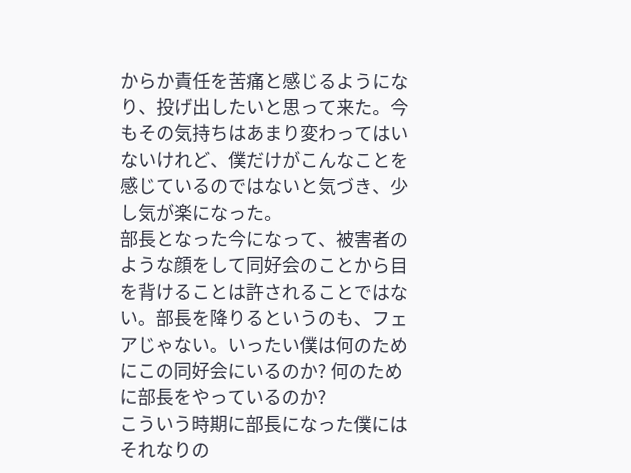からか責任を苦痛と感じるようになり、投げ出したいと思って来た。今もその気持ちはあまり変わってはいないけれど、僕だけがこんなことを感じているのではないと気づき、少し気が楽になった。
部長となった今になって、被害者のような顔をして同好会のことから目を背けることは許されることではない。部長を降りるというのも、フェアじゃない。いったい僕は何のためにこの同好会にいるのか? 何のために部長をやっているのか?
こういう時期に部長になった僕にはそれなりの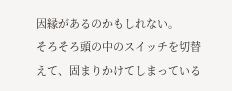因縁があるのかもしれない。
そろそろ頭の中のスイッチを切替えて、固まりかけてしまっている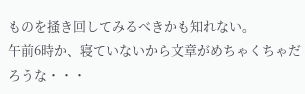ものを掻き回してみるべきかも知れない。
午前6時か、寝ていないから文章がめちゃくちゃだろうな・・・